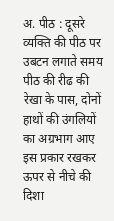अ. पीठ : दूसरे व्यक्ति की पीठ पर उबटन लगाते समय पीठ की रीढ की रेखा के पास, दोनों हाथों की उंगलियों का अग्रभाग आए इस प्रकार रखकर ऊपर से नीचे की दिशा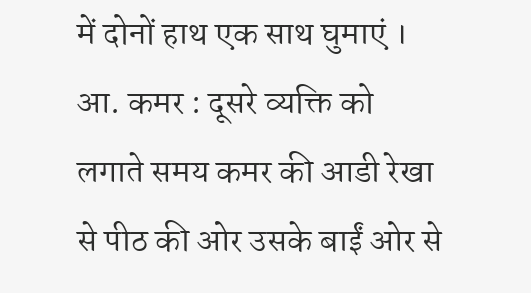में दोनों हाथ एक साथ घुमाएं ।
आ. कमर : दूसरे व्यक्ति को लगाते समय कमर की आडी रेखा से पीठ की ओर उसके बाईं ओर से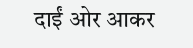दाईं ओर आकर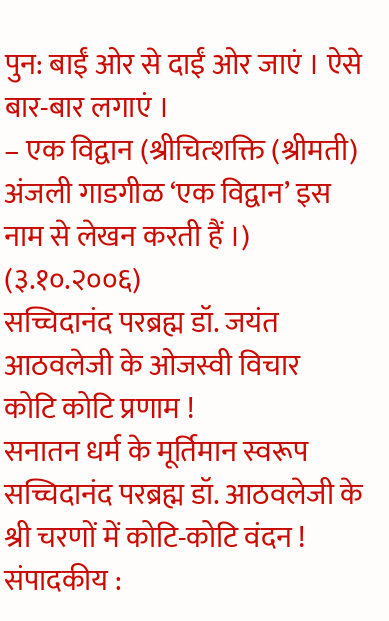पुन: बाईं ओर से दाईं ओर जाएं । ऐसे बार-बार लगाएं ।
– एक विद्वान (श्रीचित्शक्ति (श्रीमती) अंजली गाडगीळ ‘एक विद्वान’ इस नाम से लेखन करती हैं ।) (३.१०.२००६)
सच्चिदानंद परब्रह्म डॉ. जयंत आठवलेजी के ओजस्वी विचार
कोटि कोटि प्रणाम !
सनातन धर्म के मूर्तिमान स्वरूप सच्चिदानंद परब्रह्म डॉ. आठवलेजी के श्री चरणों में कोटि-कोटि वंदन !
संपादकीय :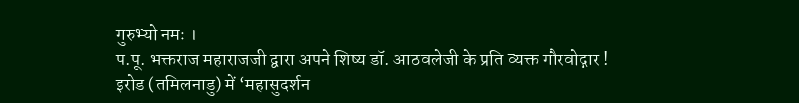गुरुभ्यो नमः ।
प.पू. भक्तराज महाराजजी द्वारा अपने शिष्य डॉ. आठवलेजी के प्रति व्यक्त गौरवोद्गार !
इरोड (तमिलनाडु) में ‘महासुदर्शन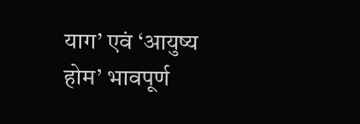याग’ एवं ‘आयुष्य होम’ भावपूर्ण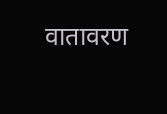वातावरण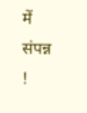में संपन्न !